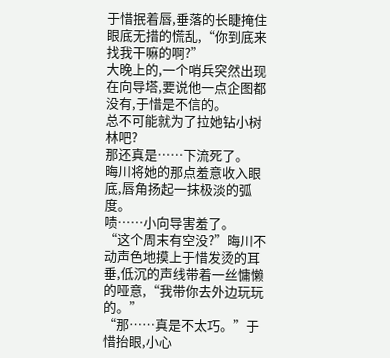于惜抿着唇,垂落的长睫掩住眼底无措的慌乱,“你到底来找我干嘛的啊?”
大晚上的,一个哨兵突然出现在向导塔,要说他一点企图都没有,于惜是不信的。
总不可能就为了拉她钻小树林吧?
那还真是……下流死了。
晦川将她的那点羞意收入眼底,唇角扬起一抹极淡的弧度。
啧……小向导害羞了。
“这个周末有空没?”晦川不动声色地摸上于惜发烫的耳垂,低沉的声线带着一丝慵懒的哑意,“我带你去外边玩玩的。”
“那……真是不太巧。”于惜抬眼,小心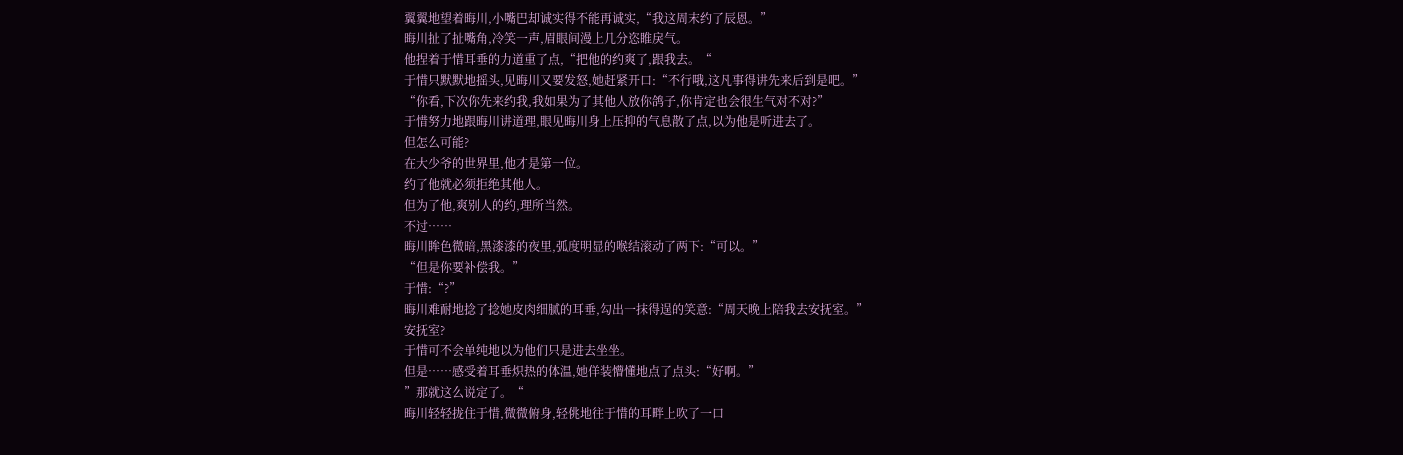翼翼地望着晦川,小嘴巴却诚实得不能再诚实,“我这周末约了辰恩。”
晦川扯了扯嘴角,冷笑一声,眉眼间漫上几分恣睢戾气。
他捏着于惜耳垂的力道重了点,“把他的约爽了,跟我去。“
于惜只默默地摇头,见晦川又要发怒,她赶紧开口:“不行哦,这凡事得讲先来后到是吧。”
“你看,下次你先来约我,我如果为了其他人放你鸽子,你肯定也会很生气对不对?”
于惜努力地跟晦川讲道理,眼见晦川身上压抑的气息散了点,以为他是听进去了。
但怎么可能?
在大少爷的世界里,他才是第一位。
约了他就必须拒绝其他人。
但为了他,爽别人的约,理所当然。
不过……
晦川眸色微暗,黑漆漆的夜里,弧度明显的喉结滚动了两下:“可以。”
“但是你要补偿我。”
于惜:“?”
晦川难耐地捻了捻她皮肉细腻的耳垂,勾出一抹得逞的笑意:“周天晚上陪我去安抚室。”
安抚室?
于惜可不会单纯地以为他们只是进去坐坐。
但是……感受着耳垂炽热的体温,她佯装懵懂地点了点头:“好啊。”
”那就这么说定了。“
晦川轻轻拢住于惜,微微俯身,轻佻地往于惜的耳畔上吹了一口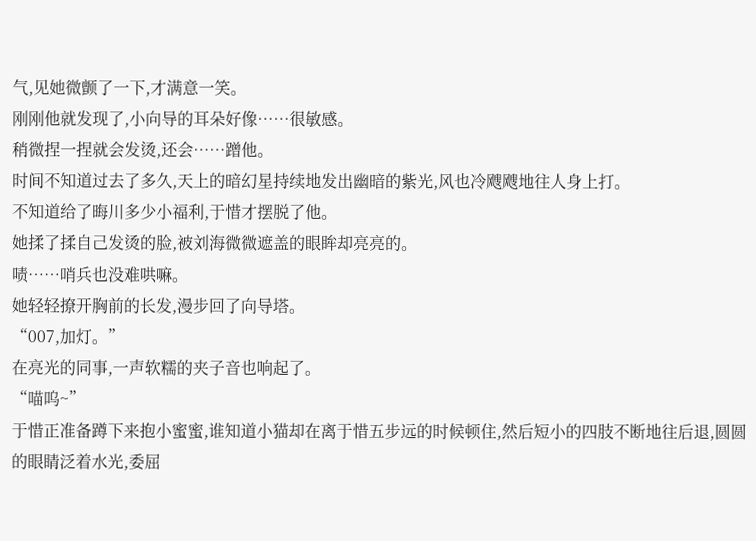气,见她微颤了一下,才满意一笑。
刚刚他就发现了,小向导的耳朵好像……很敏感。
稍微捏一捏就会发烫,还会……蹭他。
时间不知道过去了多久,天上的暗幻星持续地发出幽暗的紫光,风也冷飕飕地往人身上打。
不知道给了晦川多少小福利,于惜才摆脱了他。
她揉了揉自己发烫的脸,被刘海微微遮盖的眼眸却亮亮的。
啧……哨兵也没难哄嘛。
她轻轻撩开胸前的长发,漫步回了向导塔。
“007,加灯。”
在亮光的同事,一声软糯的夹子音也响起了。
“喵呜~”
于惜正准备蹲下来抱小蜜蜜,谁知道小猫却在离于惜五步远的时候顿住,然后短小的四肢不断地往后退,圆圆的眼睛泛着水光,委屈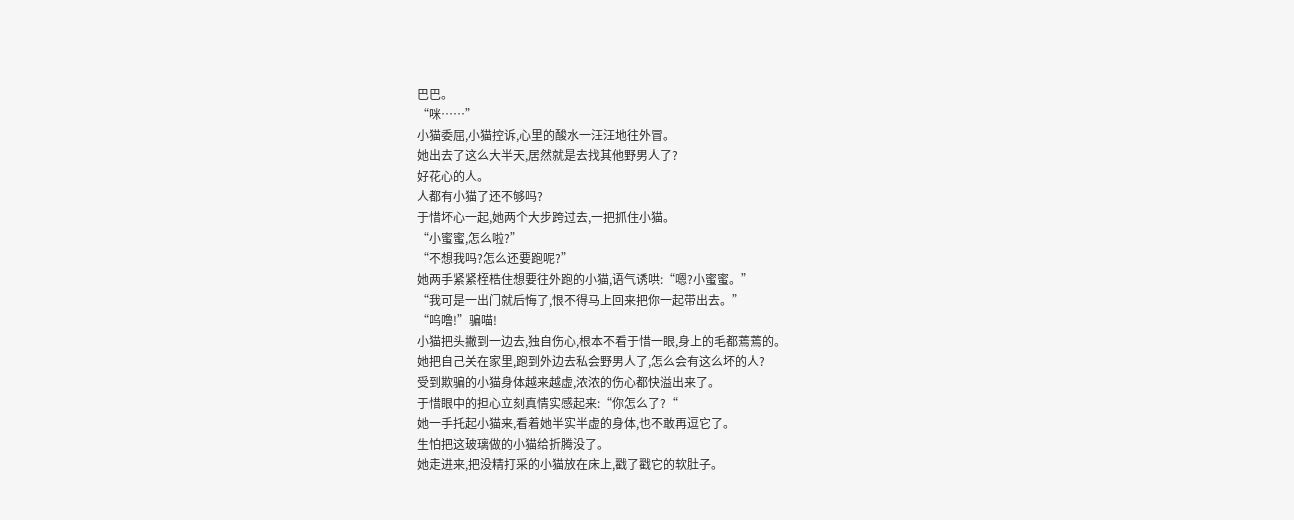巴巴。
“咪……”
小猫委屈,小猫控诉,心里的酸水一汪汪地往外冒。
她出去了这么大半天,居然就是去找其他野男人了?
好花心的人。
人都有小猫了还不够吗?
于惜坏心一起,她两个大步跨过去,一把抓住小猫。
“小蜜蜜,怎么啦?”
“不想我吗?怎么还要跑呢?”
她两手紧紧桎梏住想要往外跑的小猫,语气诱哄:“嗯?小蜜蜜。”
“我可是一出门就后悔了,恨不得马上回来把你一起带出去。”
“呜噜!”骗喵!
小猫把头撇到一边去,独自伤心,根本不看于惜一眼,身上的毛都蔫蔫的。
她把自己关在家里,跑到外边去私会野男人了,怎么会有这么坏的人?
受到欺骗的小猫身体越来越虚,浓浓的伤心都快溢出来了。
于惜眼中的担心立刻真情实感起来:“你怎么了?“
她一手托起小猫来,看着她半实半虚的身体,也不敢再逗它了。
生怕把这玻璃做的小猫给折腾没了。
她走进来,把没精打采的小猫放在床上,戳了戳它的软肚子。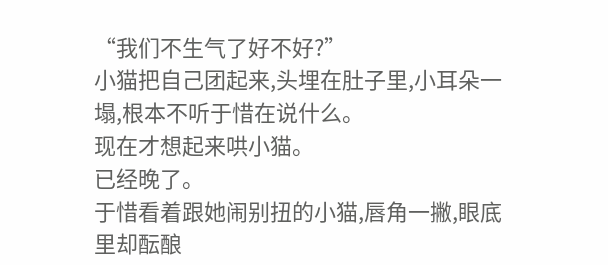“我们不生气了好不好?”
小猫把自己团起来,头埋在肚子里,小耳朵一塌,根本不听于惜在说什么。
现在才想起来哄小猫。
已经晚了。
于惜看着跟她闹别扭的小猫,唇角一撇,眼底里却酝酿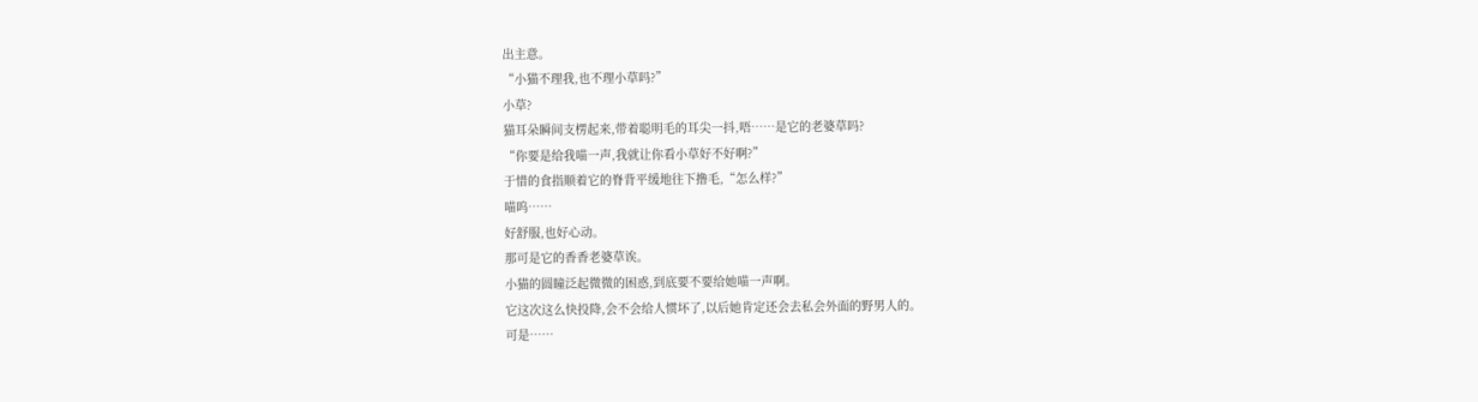出主意。
“小猫不理我,也不理小草吗?”
小草?
猫耳朵瞬间支楞起来,带着聪明毛的耳尖一抖,唔……是它的老婆草吗?
“你要是给我喵一声,我就让你看小草好不好啊?”
于惜的食指顺着它的脊背平缓地往下撸毛,“怎么样?”
喵呜……
好舒服,也好心动。
那可是它的香香老婆草诶。
小猫的圆瞳泛起微微的困惑,到底要不要给她喵一声啊。
它这次这么快投降,会不会给人惯坏了,以后她肯定还会去私会外面的野男人的。
可是……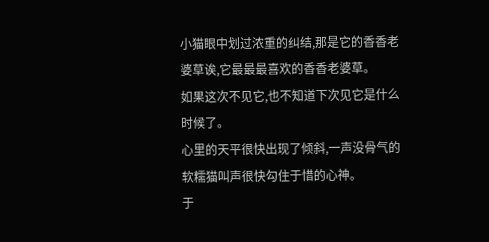小猫眼中划过浓重的纠结,那是它的香香老婆草诶,它最最最喜欢的香香老婆草。
如果这次不见它,也不知道下次见它是什么时候了。
心里的天平很快出现了倾斜,一声没骨气的软糯猫叫声很快勾住于惜的心神。
于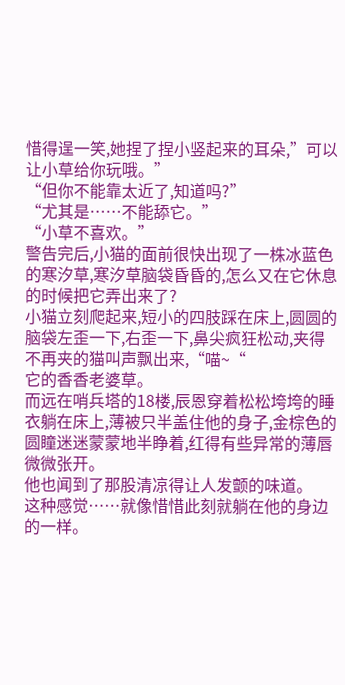惜得逞一笑,她捏了捏小竖起来的耳朵,”可以让小草给你玩哦。”
“但你不能靠太近了,知道吗?”
“尤其是……不能舔它。”
“小草不喜欢。”
警告完后,小猫的面前很快出现了一株冰蓝色的寒汐草,寒汐草脑袋昏昏的,怎么又在它休息的时候把它弄出来了?
小猫立刻爬起来,短小的四肢踩在床上,圆圆的脑袋左歪一下,右歪一下,鼻尖疯狂松动,夹得不再夹的猫叫声飘出来,“喵~“
它的香香老婆草。
而远在哨兵塔的18楼,辰恩穿着松松垮垮的睡衣躺在床上,薄被只半盖住他的身子,金棕色的圆瞳迷迷蒙蒙地半睁着,红得有些异常的薄唇微微张开。
他也闻到了那股清凉得让人发颤的味道。
这种感觉……就像惜惜此刻就躺在他的身边的一样。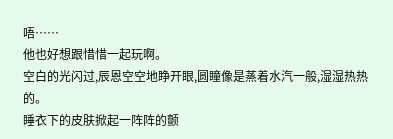唔……
他也好想跟惜惜一起玩啊。
空白的光闪过,辰恩空空地睁开眼,圆瞳像是蒸着水汽一般,湿湿热热的。
睡衣下的皮肤掀起一阵阵的颤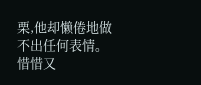栗,他却懒倦地做不出任何表情。
惜惜又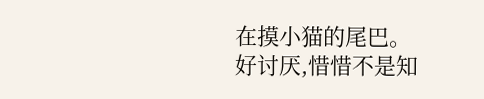在摸小猫的尾巴。
好讨厌,惜惜不是知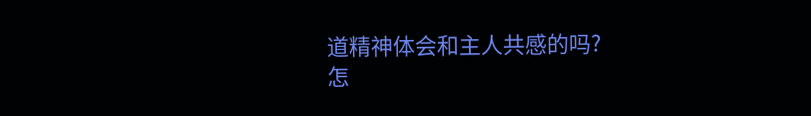道精神体会和主人共感的吗?
怎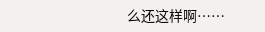么还这样啊……